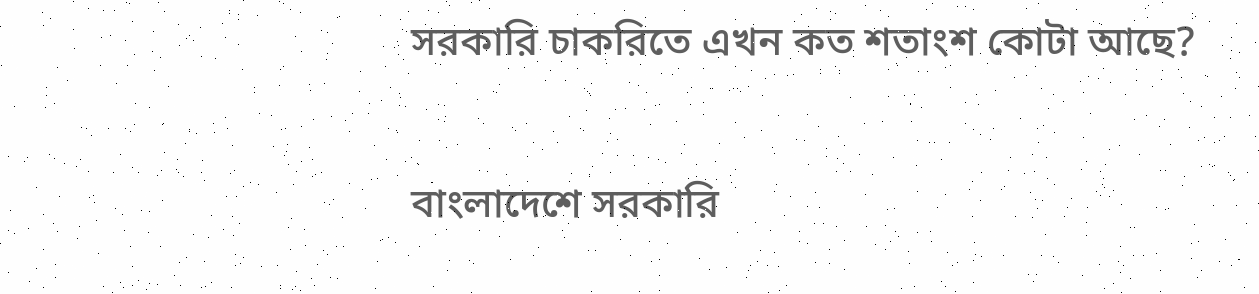সরকারি চাকরিতে এখন কত শতাংশ কোটা আছে?

বাংলাদেশে সরকারি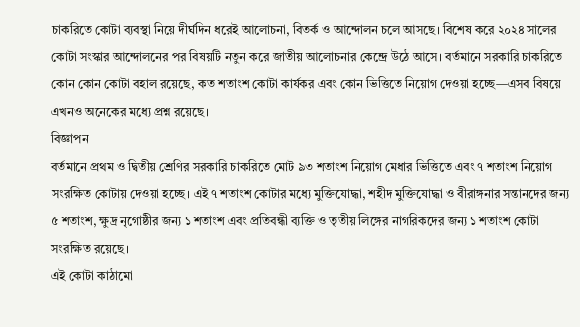চাকরিতে কোটা ব্যবস্থা নিয়ে দীর্ঘদিন ধরেই আলোচনা, বিতর্ক ও আন্দোলন চলে আসছে। বিশেষ করে ২০২৪ সালের কোটা সংস্কার আন্দোলনের পর বিষয়টি নতুন করে জাতীয় আলোচনার কেন্দ্রে উঠে আসে। বর্তমানে সরকারি চাকরিতে কোন কোন কোটা বহাল রয়েছে, কত শতাংশ কোটা কার্যকর এবং কোন ভিত্তিতে নিয়োগ দেওয়া হচ্ছে—এসব বিষয়ে এখনও অনেকের মধ্যে প্রশ্ন রয়েছে।
বিজ্ঞাপন
বর্তমানে প্রথম ও দ্বিতীয় শ্রেণির সরকারি চাকরিতে মোট ৯৩ শতাংশ নিয়োগ মেধার ভিত্তিতে এবং ৭ শতাংশ নিয়োগ সংরক্ষিত কোটায় দেওয়া হচ্ছে। এই ৭ শতাংশ কোটার মধ্যে মুক্তিযোদ্ধা, শহীদ মুক্তিযোদ্ধা ও বীরাঙ্গনার সন্তানদের জন্য ৫ শতাংশ, ক্ষুদ্র নৃগোষ্ঠীর জন্য ১ শতাংশ এবং প্রতিবন্ধী ব্যক্তি ও তৃতীয় লিঙ্গের নাগরিকদের জন্য ১ শতাংশ কোটা সংরক্ষিত রয়েছে।
এই কোটা কাঠামো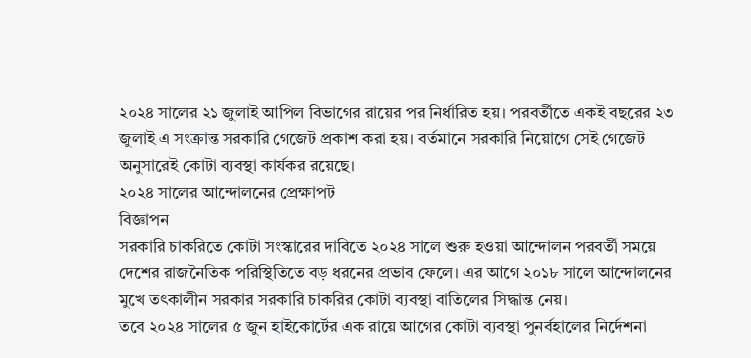২০২৪ সালের ২১ জুলাই আপিল বিভাগের রায়ের পর নির্ধারিত হয়। পরবর্তীতে একই বছরের ২৩ জুলাই এ সংক্রান্ত সরকারি গেজেট প্রকাশ করা হয়। বর্তমানে সরকারি নিয়োগে সেই গেজেট অনুসারেই কোটা ব্যবস্থা কার্যকর রয়েছে।
২০২৪ সালের আন্দোলনের প্রেক্ষাপট
বিজ্ঞাপন
সরকারি চাকরিতে কোটা সংস্কারের দাবিতে ২০২৪ সালে শুরু হওয়া আন্দোলন পরবর্তী সময়ে দেশের রাজনৈতিক পরিস্থিতিতে বড় ধরনের প্রভাব ফেলে। এর আগে ২০১৮ সালে আন্দোলনের মুখে তৎকালীন সরকার সরকারি চাকরির কোটা ব্যবস্থা বাতিলের সিদ্ধান্ত নেয়।
তবে ২০২৪ সালের ৫ জুন হাইকোর্টের এক রায়ে আগের কোটা ব্যবস্থা পুনর্বহালের নির্দেশনা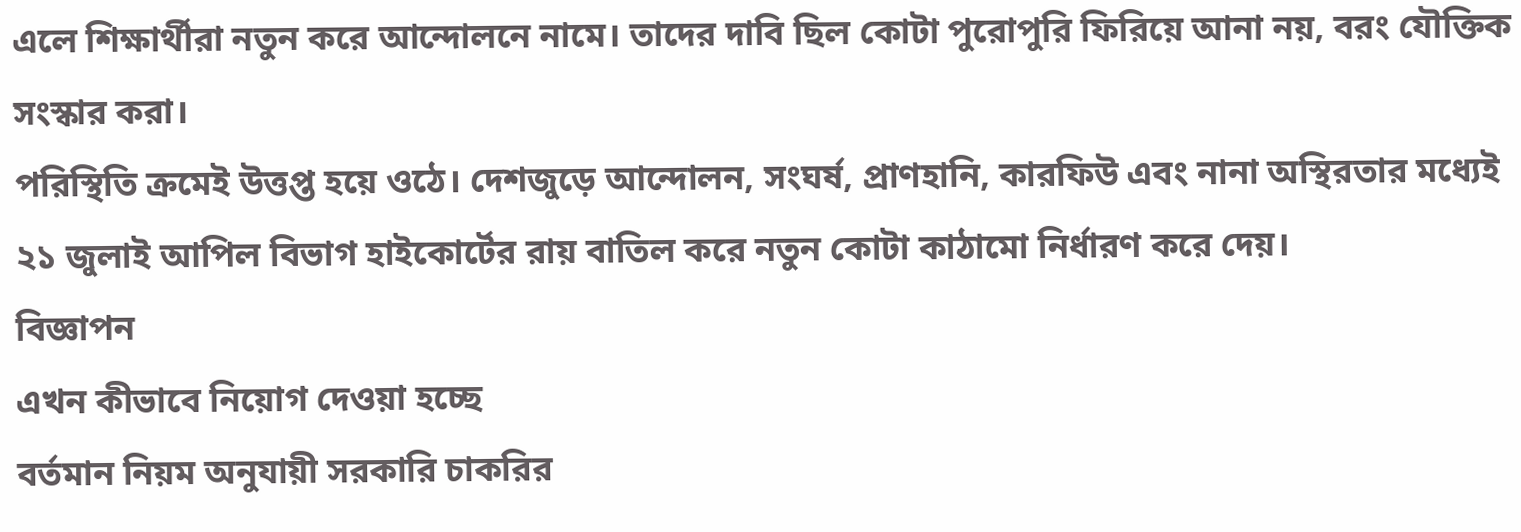এলে শিক্ষার্থীরা নতুন করে আন্দোলনে নামে। তাদের দাবি ছিল কোটা পুরোপুরি ফিরিয়ে আনা নয়, বরং যৌক্তিক সংস্কার করা।
পরিস্থিতি ক্রমেই উত্তপ্ত হয়ে ওঠে। দেশজুড়ে আন্দোলন, সংঘর্ষ, প্রাণহানি, কারফিউ এবং নানা অস্থিরতার মধ্যেই ২১ জুলাই আপিল বিভাগ হাইকোর্টের রায় বাতিল করে নতুন কোটা কাঠামো নির্ধারণ করে দেয়।
বিজ্ঞাপন
এখন কীভাবে নিয়োগ দেওয়া হচ্ছে
বর্তমান নিয়ম অনুযায়ী সরকারি চাকরির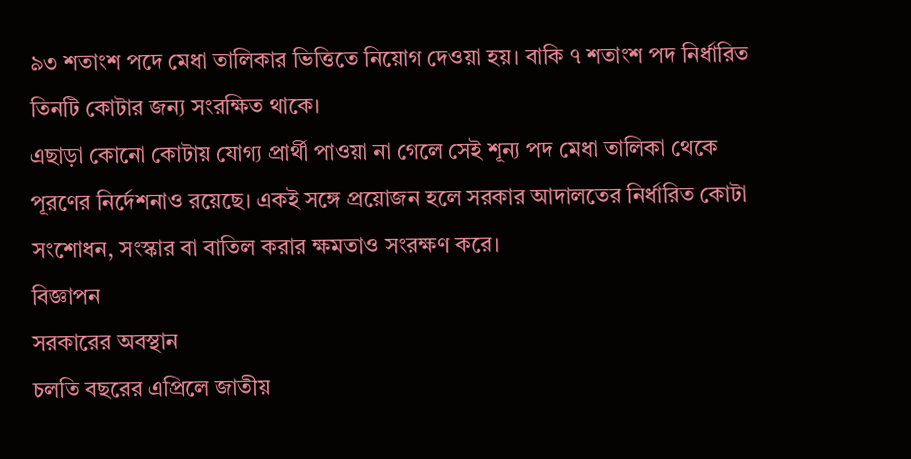৯৩ শতাংশ পদে মেধা তালিকার ভিত্তিতে নিয়োগ দেওয়া হয়। বাকি ৭ শতাংশ পদ নির্ধারিত তিনটি কোটার জন্য সংরক্ষিত থাকে।
এছাড়া কোনো কোটায় যোগ্য প্রার্থী পাওয়া না গেলে সেই শূন্য পদ মেধা তালিকা থেকে পূরণের নির্দেশনাও রয়েছে। একই সঙ্গে প্রয়োজন হলে সরকার আদালতের নির্ধারিত কোটা সংশোধন, সংস্কার বা বাতিল করার ক্ষমতাও সংরক্ষণ করে।
বিজ্ঞাপন
সরকারের অবস্থান
চলতি বছরের এপ্রিলে জাতীয়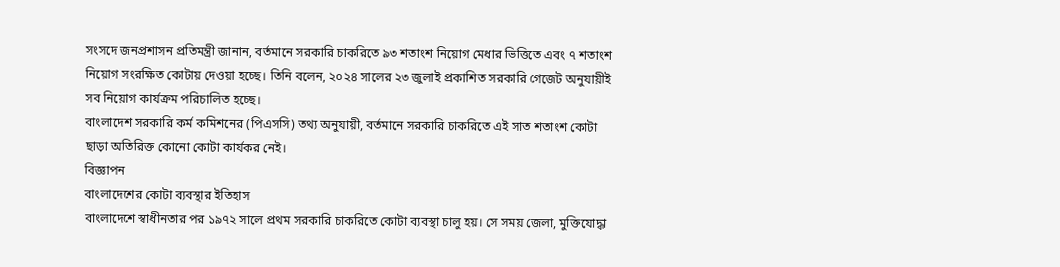সংসদে জনপ্রশাসন প্রতিমন্ত্রী জানান, বর্তমানে সরকারি চাকরিতে ৯৩ শতাংশ নিয়োগ মেধার ভিত্তিতে এবং ৭ শতাংশ নিয়োগ সংরক্ষিত কোটায় দেওয়া হচ্ছে। তিনি বলেন, ২০২৪ সালের ২৩ জুলাই প্রকাশিত সরকারি গেজেট অনুযায়ীই সব নিয়োগ কার্যক্রম পরিচালিত হচ্ছে।
বাংলাদেশ সরকারি কর্ম কমিশনের (পিএসসি) তথ্য অনুযায়ী, বর্তমানে সরকারি চাকরিতে এই সাত শতাংশ কোটা ছাড়া অতিরিক্ত কোনো কোটা কার্যকর নেই।
বিজ্ঞাপন
বাংলাদেশের কোটা ব্যবস্থার ইতিহাস
বাংলাদেশে স্বাধীনতার পর ১৯৭২ সালে প্রথম সরকারি চাকরিতে কোটা ব্যবস্থা চালু হয়। সে সময় জেলা, মুক্তিযোদ্ধা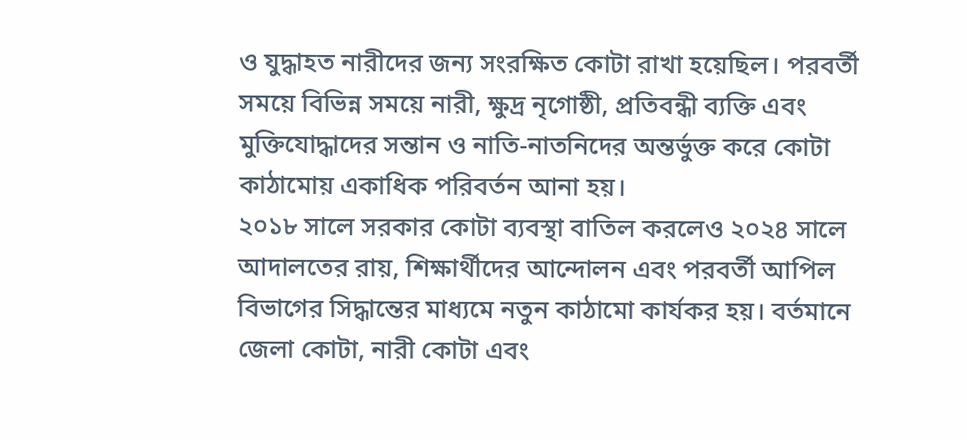ও যুদ্ধাহত নারীদের জন্য সংরক্ষিত কোটা রাখা হয়েছিল। পরবর্তী সময়ে বিভিন্ন সময়ে নারী, ক্ষুদ্র নৃগোষ্ঠী, প্রতিবন্ধী ব্যক্তি এবং মুক্তিযোদ্ধাদের সন্তান ও নাতি-নাতনিদের অন্তর্ভুক্ত করে কোটা কাঠামোয় একাধিক পরিবর্তন আনা হয়।
২০১৮ সালে সরকার কোটা ব্যবস্থা বাতিল করলেও ২০২৪ সালে আদালতের রায়, শিক্ষার্থীদের আন্দোলন এবং পরবর্তী আপিল বিভাগের সিদ্ধান্তের মাধ্যমে নতুন কাঠামো কার্যকর হয়। বর্তমানে জেলা কোটা, নারী কোটা এবং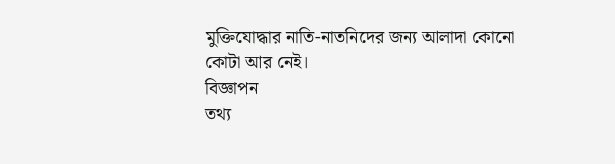মুক্তিযোদ্ধার নাতি-নাতনিদের জন্য আলাদা কোনো কোটা আর নেই।
বিজ্ঞাপন
তথ্য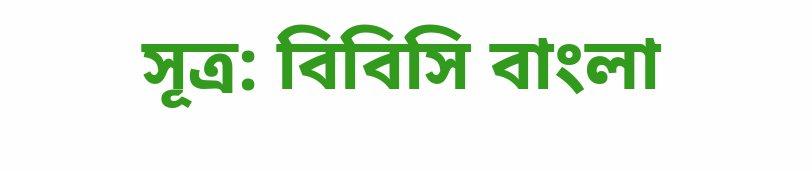সূত্র: বিবিসি বাংলা